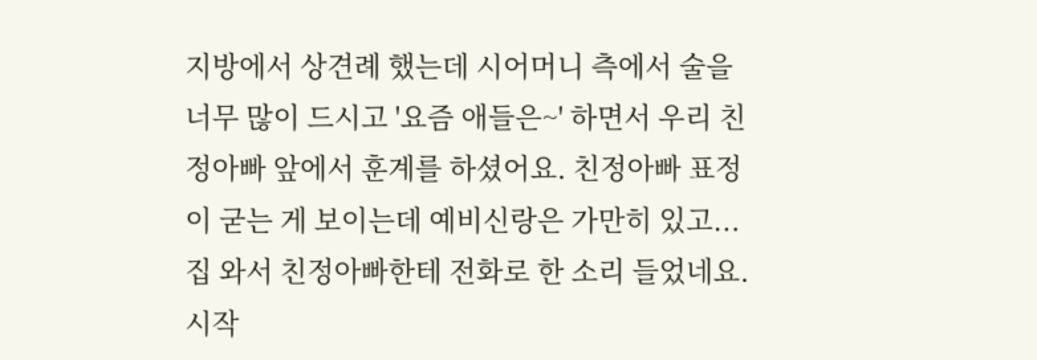지방에서 상견례 했는데 시어머니 측에서 술을 너무 많이 드시고 '요즘 애들은~' 하면서 우리 친정아빠 앞에서 훈계를 하셨어요. 친정아빠 표정이 굳는 게 보이는데 예비신랑은 가만히 있고... 집 와서 친정아빠한테 전화로 한 소리 들었네요. 시작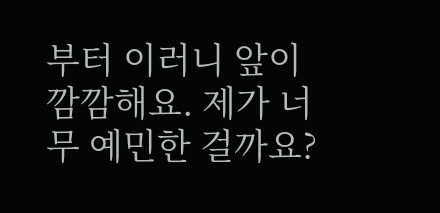부터 이러니 앞이 깜깜해요. 제가 너무 예민한 걸까요?